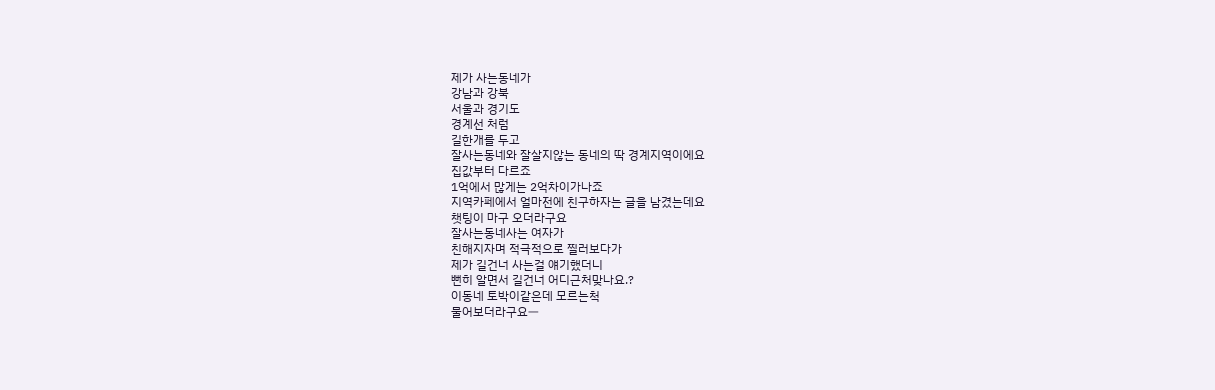제가 사는동네가
강남과 강북
서울과 경기도
경계선 처럼
길한개를 두고
잘사는동네와 잘살지않는 동네의 딱 경계지역이에요
집값부터 다르죠
1억에서 많게는 2억차이가나죠
지역카페에서 얼마전에 친구하자는 글을 남겼는데요
챗팅이 마구 오더라구요
잘사는동네사는 여자가
친해지자며 적극적으로 찔러보다가
제가 길건너 사는걸 얘기했더니
뻔히 알면서 길건너 어디근처맞나요.?
이동네 토박이같은데 모르는척
물어보더라구요ㅡ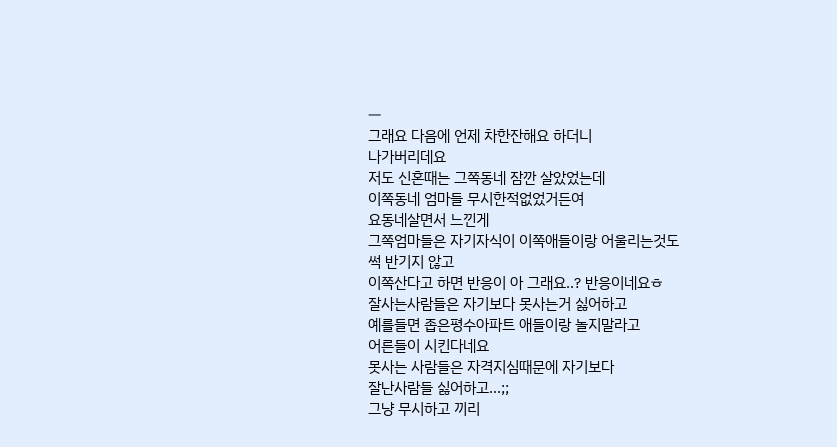ㅡ
그래요 다음에 언제 차한잔해요 하더니
나가버리데요
저도 신혼때는 그쪽동네 잠깐 살았었는데
이쪽동네 엄마들 무시한적없었거든여
요동네살면서 느낀게
그쪽엄마들은 자기자식이 이쪽애들이랑 어울리는것도
썩 반기지 않고
이쪽산다고 하면 반응이 아 그래요..? 반응이네요ㅎ
잘사는사람들은 자기보다 못사는거 싫어하고
예를들면 좁은평수아파트 애들이랑 놀지말라고
어른들이 시킨다네요
못사는 사람들은 자격지심때문에 자기보다
잘난사람들 싫어하고...;;
그냥 무시하고 끼리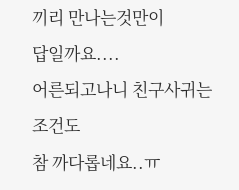끼리 만나는것만이
답일까요....
어른되고나니 친구사귀는 조건도
참 까다롭네요..ㅠ